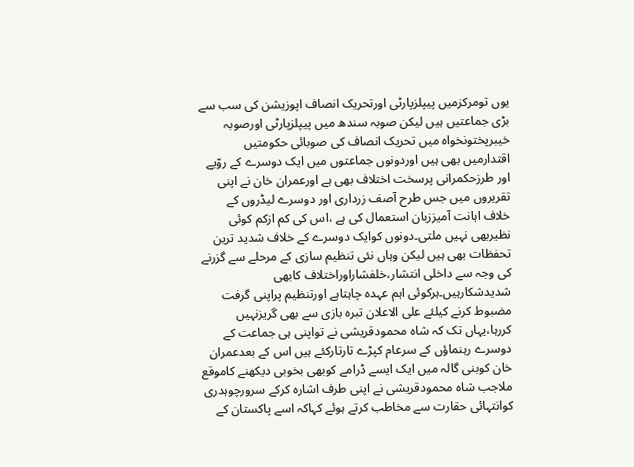یوں تومرکزمیں پیپلزپارٹی اورتحریک انصاف اپوزیشن کی سب سے بڑی جماعتیں ہیں لیکن صوبہ سندھ میں پیپلزپارٹی اورصوبہ خیبرپختونخواہ میں تحریک انصاف کی صوبائی حکومتیں اقتدارمیں بھی ہیں اوردونوں جماعتوں میں ایک دوسرے کے روّیے اور طرزحکمرانی پرسخت اختلاف بھی ہے اورعمران خان نے اپنی تقریروں میں جس طرح آصف زرداری اور دوسرے لیڈروں کے خلاف اہانت آمیززبان استعمال کی ہے ،اس کی کم ازکم کوئی نظیربھی نہیں ملتی۔دونوں کوایک دوسرے کے خلاف شدید ترین تحفظات بھی ہیں لیکن وہاں نئی تنظیم سازی کے مرحلے سے گزرنے کی وجہ سے داخلی انتشار،خلفشاراوراختلاف کابھی شدیدشکارہیں۔ہرکوئی اہم عہدہ چاہتاہے اورتنظیم پراپنی گرفت مضبوط کرنے کیلئے علی الاعلان تبرہ بازی سے بھی گریزنہیں کررہا،یہاں تک کہ شاہ محمودقریشی نے تواپنی ہی جماعت کے دوسرے رہنماؤں کے سرعام کپڑے تارتارکئے ہیں اس کے بعدعمران خان کوبنی گالہ میں ایک ایسے ڈرامے کوبھی بخوبی دیکھنے کاموقع ملاجب شاہ محمودقریشی نے اپنی طرف اشارہ کرکے سرورچوہدری کوانتہائی حقارت سے مخاطب کرتے ہوئے کہاکہ اسے پاکستان کے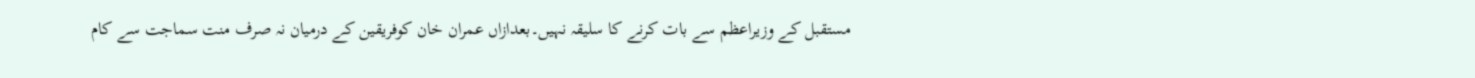مستقبل کے وزیراعظم سے بات کرنے کا سلیقہ نہیں۔بعدازاں عمران خان کوفریقین کے درمیان نہ صرف منت سماجت سے کام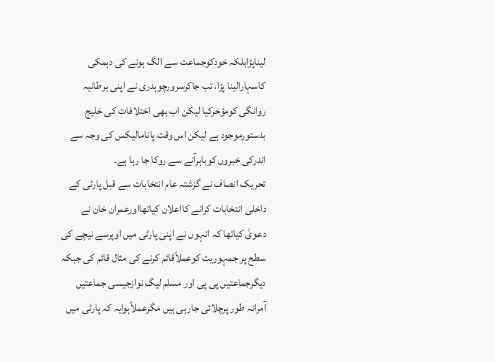لیناپڑابلکہ خودکوجماعت سے الگ ہونے کی دہمکی کاسہارالینا پڑا، تب جاکرسرورچوہدری نے اپنی برطانیہ روانگی کومؤخرکیا لیکن اب بھی اختلافات کی خلیج بدستورموجود ہے لیکن اس وقت پانامالیکس کی وجہ سے اندرکی خبروں کوباہرآنے سے روکا جا رہا ہے۔
تحریک انصاف نے گزشتہ عام انتخابات سے قبل پارٹی کے داخلی انتخابات کرانے کااعلان کیاتھااورعمران خان نے دعویٰ کیاتھا کہ انہوں نے اپنی پارٹی میں اوپرسے نیچے کی سطح پر جمہوریت کوعملاًقائم کرنے کی مثال قائم کی جبکہ دیگرجماعتیں پی پی اور مسلم لیگ نوازجیسی جماعتیں آمرانہ طور پرچلائی جارہی ہیں مگرعملاًہوایہ کہ پارٹی میں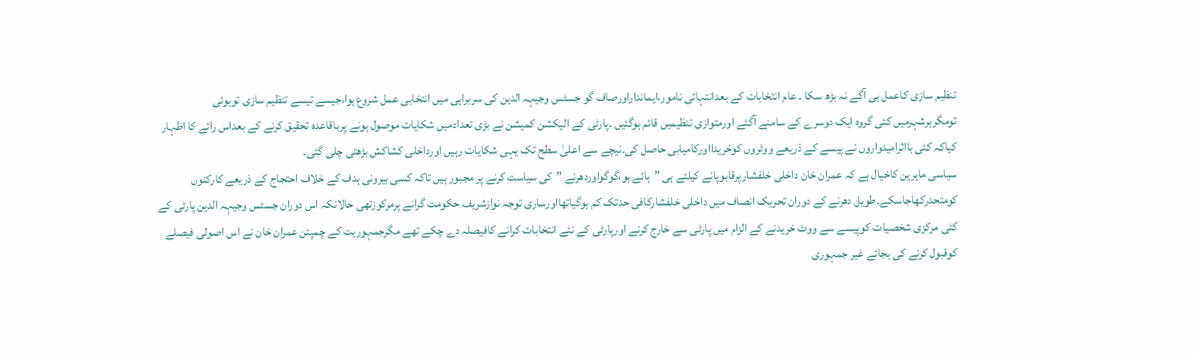تنظیم سازی کاعمل ہی آگے نہ بڑھ سکا ۔ عام انتخابات کے بعدانتہائی نامور،ایمانداراورصاف گو جسٹس وجیہہ الدین کی سربراہی میں انتخابی عمل شروع ہوا،جیسے تیسے تنظیم سازی توہوئی تومگرہرشہرمیں کئی گروہ ایک دوسرے کے سامنے آگئے اورمتوازی تنظیمیں قائم ہوگئیں ۔پارٹی کے الیکشن کمیشن نے بڑی تعدادمیں شکایات موصول ہونے پرباقاعدہ تحقیق کرنے کے بعداس رائے کا اظہار کیاکہ کئی بااثرامیدواروں نے پیسے کے ذریعے ووٹروں کوخریدااورکامیابی حاصل کی۔نیچے سے اعلیٰ سطح تک یہی شکایات رہیں اورداخلی کشاکش بڑھتی چلی گئی۔
سیاسی ماہرین کاخیال ہے کہ عمران خان داخلی خلفشارپرقابوپانے کیلئے ہی ”ہائے ہو،گوگواوردھرنے ”کی سیاست کرنے پر مجبور ہیں تاکہ کسی بیرونی ہدف کے خلاف احتجاج کے ذریعے کارکنوں کومتحدرکھاجاسکے۔طویل دھرنے کے دوران تحریک انصاف میں داخلی خلفشارکافی حدتک کم ہوگیاتھااورساری توجہ نوازشریف حکومت گرانے پرمرکوزتھی حالانکہ اس دوران جسٹس وجیہہ الدین پارٹی کے کئی مرکزی شخصیات کوپیسے سے ووٹ خریدنے کے الزام میں پارٹی سے خارج کرنے اورپارٹی کے نئے انتخابات کرانے کافیصلہ دے چکے تھے مگرجمہوریت کے چمپئن عمران خان نے اس اصولی فیصلے کوقبول کرنے کی بجائے غیر جمہوری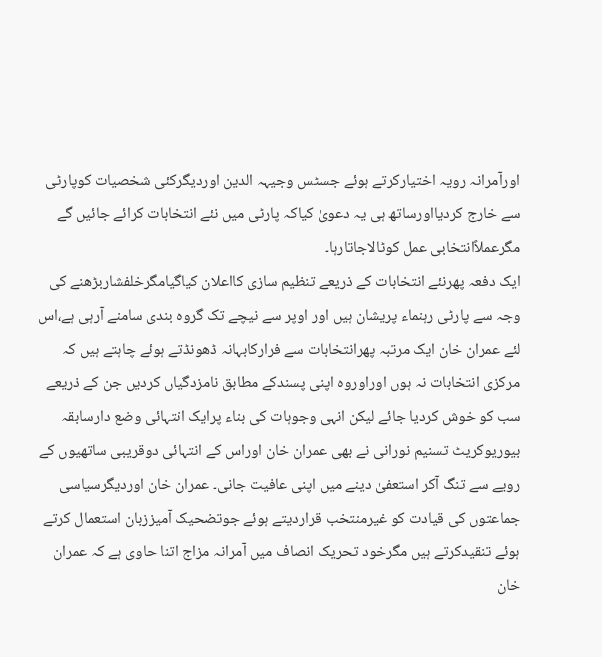اورآمرانہ رویہ اختیارکرتے ہوئے جسٹس وجیہہ الدین اوردیگرکئی شخصیات کوپارٹی سے خارج کردیااورساتھ ہی یہ دعویٰ کیاکہ پارٹی میں نئے انتخابات کرائے جائیں گے مگرعملاًانتخابی عمل کوٹالاجاتارہا۔
ایک دفعہ پھرنئے انتخابات کے ذریعے تنظیم سازی کااعلان کیاگیامگرخلفشاربڑھنے کی وجہ سے پارٹی رہنماء پریشان ہیں اور اوپر سے نیچے تک گروہ بندی سامنے آرہی ہے،اس لئے عمران خان ایک مرتبہ پھرانتخابات سے فرارکابہانہ ڈھونڈتے ہوئے چاہتے ہیں کہ مرکزی انتخابات نہ ہوں اوراوروہ اپنی پسندکے مطابق نامزدگیاں کردیں جن کے ذریعے سب کو خوش کردیا جائے لیکن انہی وجوہات کی بناء پرایک انتہائی وضع دارسابقہ بیوریوکریٹ تسنیم نورانی نے بھی عمران خان اوراس کے انتہائی دوقریبی ساتھیوں کے رویے سے تنگ آکر استعفیٰ دینے میں اپنی عافیت جانی۔ عمران خان اوردیگرسیاسی جماعتوں کی قیادت کو غیرمنتخب قراردیتے ہوئے جوتضحیک آمیززبان استعمال کرتے ہوئے تنقیدکرتے ہیں مگرخود تحریک انصاف میں آمرانہ مزاج اتنا حاوی ہے کہ عمران خان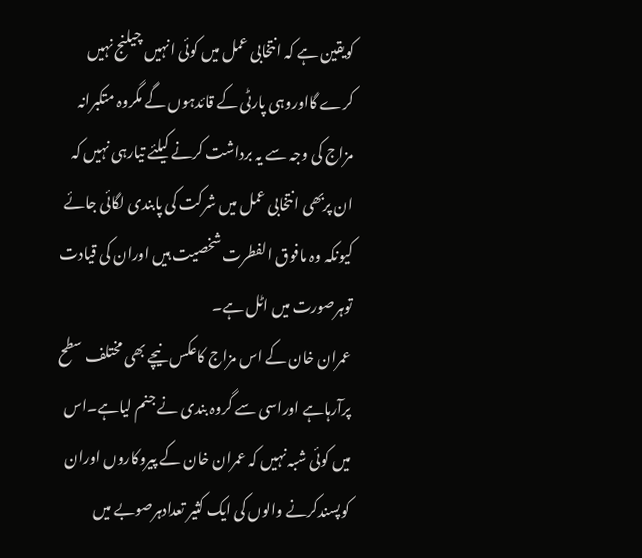کویقین ہے کہ انتخابی عمل میں کوئی انہیں چیلنج نہیں کرے گااوروہی پارٹی کے قائدہوں گے مگروہ متکبرانہ مزاج کی وجہ سے یہ برداشت کرنے کیلئے تیارہی نہیں کہ ان پربھی انتخابی عمل میں شرکت کی پابندی لگائی جائے کیونکہ وہ مافوق الفطرت شخصیت ہیں اوران کی قیادت توہرصورت میں اٹل ہے۔
عمران خان کے اس مزاج کاعکس نیچے بھی مختلف سطح پرآرہاہے اوراسی سے گروہ بندی نے جنم لیاہے۔اس میں کوئی شبہ نہیں کہ عمران خان کے پیروکاروں اوران کوپسندکرنے والوں کی ایک کثیر تعدادہرصوبے میں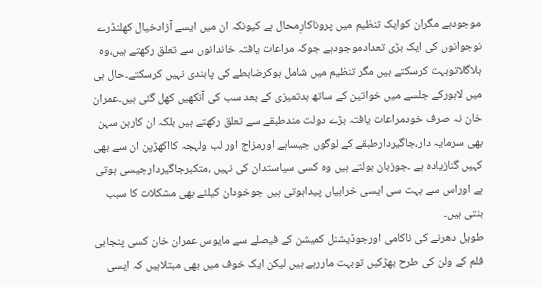موجودہے مگران کوایک تنظیم میں پروناکارِمحال ہے کیونکہ ان میں ایسے آزادخیال کھلنڈرے نوجوانوں کی ایک بڑی تعدادموجودہے جوکہ مراعات یافتہ خاندانوں سے تعلق رکھتے ہیں،وہ ہلاگلاتوبہت کرسکتے ہیں مگر تنظیم میں شامل ہوکرضابطے کی پابندی نہیں کرسکتے۔حال ہی میں لاہورکے جلسے میں خواتین کے ساتھ بدتمیزی کے بعد سب کی آنکھیں کھل گئی ہیں۔عمران خان نہ صرف خودمراعات یافتہ بڑے دولت مندطبقے سے تعلق رکھتے ہیں بلکہ ان کارہن سہن بھی سرمایہ دار،جاگیردارطبقے کے لوگوں جیساہے اورمزاج اور لب ولہجہ کااکھڑپن ان سے بھی کہیں گنازیادہ ہے ۔جوزبان بولتے ہیں وہ کسی سیاستدان کی نہیں ،متکبرجاگیردارجیسی ہوتی ہے اوراس سے بہت سی ایسی خرابیاں پیداہوتی ہیں جوخودان کیلئے بھی مشکلات کا سبب بنتی ہیں۔
طویل دھرنے کی ناکامی اورجوڈیشنل کمیشن کے فیصلے سے مایوس عمران خان کسی پنجابی فلم کے ولن کی طرح بھڑکیں توبہت ماررہے ہیں لیکن ایک خوف میں بھی مبتلاہیں کہ ایسی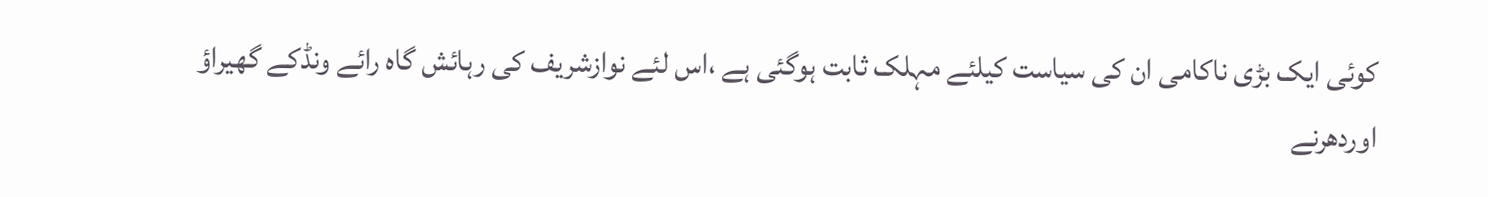کوئی ایک بڑی ناکامی ان کی سیاست کیلئے مہلک ثابت ہوگئی ہے ،اس لئے نوازشریف کی رہائش گاہ رائے ونڈکے گھیراؤ اوردھرنے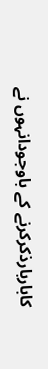کاباربارذکرکرنے کے باوجودانہوں نے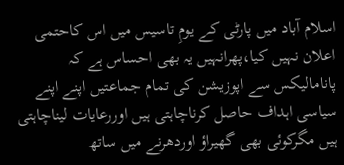اسلام آباد میں پارٹی کے یومِ تاسیس میں اس کاحتمی اعلان نہیں کیا،پھرانہیں یہ بھی احساس ہے کہ پانامالیکس سے اپوزیشن کی تمام جماعتیں اپنے اپنے سیاسی اہداف حاصل کرناچاہتی ہیں اوررعایات لیناچاہتی ہیں مگرکوئی بھی گھیراؤ اوردھرنے میں ساتھ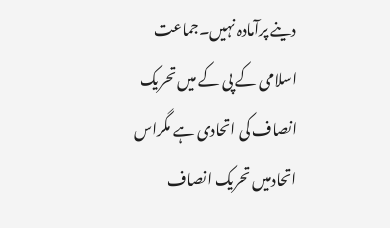دینے پرآمادہ نہیں۔جماعت اسلامی کے پی کے میں تحریک انصاف کی اتحادی ہے مگراس اتحادمیں تحریک انصاف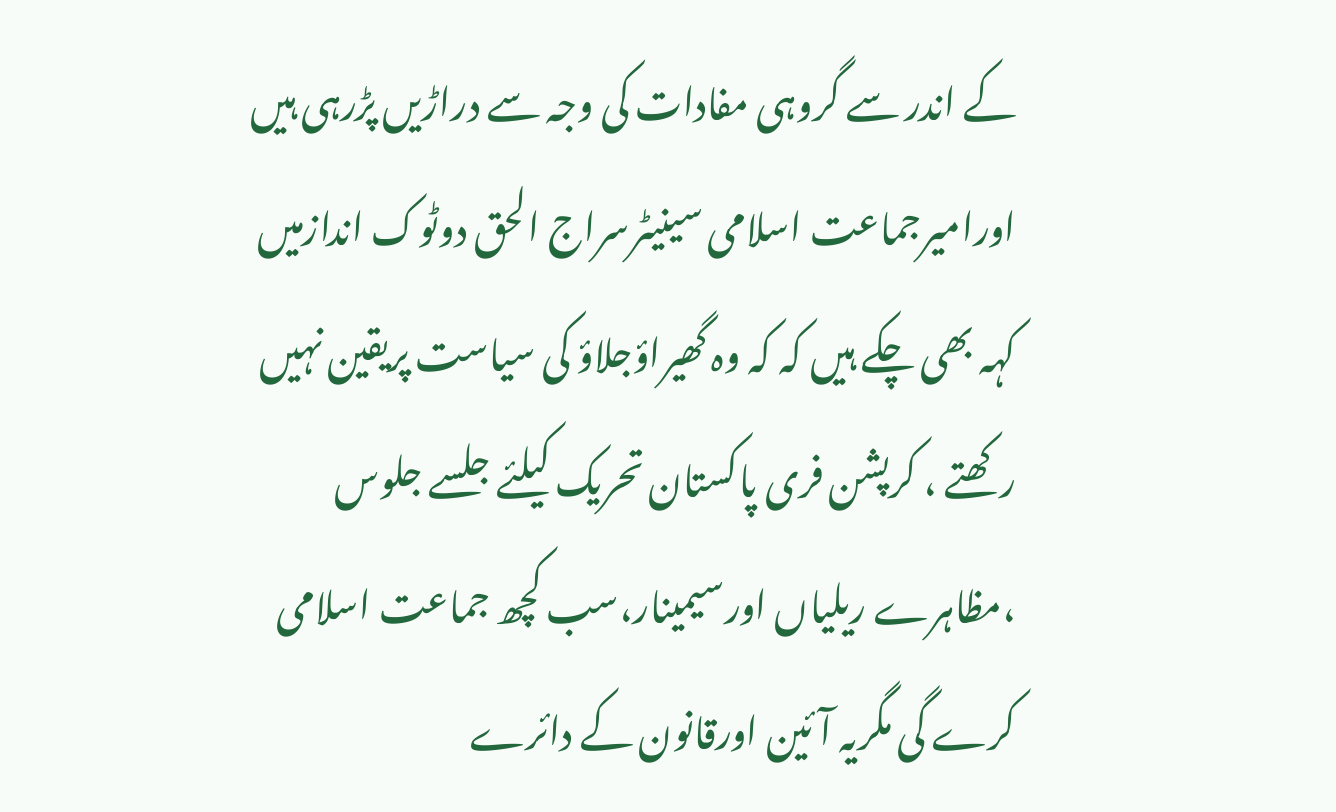کے اندر سے گروہی مفادات کی وجہ سے دراڑیں پڑرہی ہیں اورامیرجماعت اسلامی سینیٹرسراج الحق دوٹوک اندازمیں کہہ بھی چکے ہیں کہ کہ وہ گھیراؤجلاؤ کی سیاست پریقین نہیں رکھتے ، کرپشن فری پاکستان تحریک کیلئے جلسے جلوس ،مظاہرے ریلیاں اورسیمینار،سب کچھ جماعت اسلامی کرے گی مگریہ آئین اورقانون کے دائرے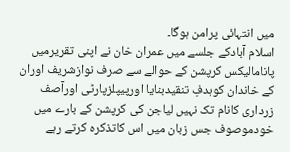میں انتہائی پرامن ہوگا۔
اسلام آبادکے جلسے میں عمران خان نے اپنی تقریرمیں پانامالیکس کرپشن کے حوالے سے صرف نوازشریف اوران کے خاندان کوہدفِ تنقیدبنایا اورپیپلزپارٹی اورآصف زرداری کانام تک نہیں لیاجن کی کرپشن کے بارے میں خودموصوف جس زبان میں اس کاتذکرہ کرتے رہے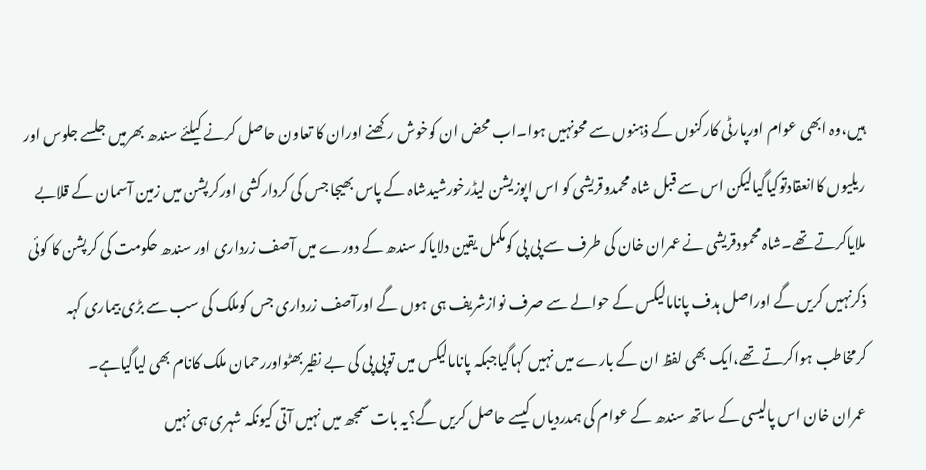ہیں،وہ ابھی عوام اورپارٹی کارکنوں کے ذہنوں سے محونہیں ہوا۔اب محض ان کوخوش رکھنے اوران کا تعاون حاصل کرنے کیلئے سندھ بھرمیں جلسے جلوس اور ریلیوں کاانعقادتوکیاگیالیکن اس سے قبل شاہ محمدوقریشی کو اس اپوزیشن لیڈرخورشیدشاہ کے پاس بھیجا جس کی کردارکشی اورکرپشن میں زمین آسمان کے قلابے ملایاکرتے تھے۔شاہ محمودقریشی نے عمران خان کی طرف سے پی پی کومکمل یقین دلایاکہ سندھ کے دورے میں آصف زرداری اور سندھ حکومت کی کرپشن کا کوئی ذکرنہیں کریں گے اوراصل ہدف پانامالیکس کے حوالے سے صرف نوازشریف ہی ہوں گے اورآصف زرداری جس کوملک کی سب سے بڑی بیماری کہہ کرمخاطب ہواکرتے تھے،ایک بھی لفظ ان کے بارے میں نہیں کہاگیاجبکہ پانامالیکس میں توپی پی کی بے نظیربھٹواوررحمان ملک کانام بھی لیاگیاہے۔
عمران خان اس پالیسی کے ساتھ سندھ کے عوام کی ہمدردیاں کیسے حاصل کریں گے؟یہ بات سمجھ میں نہیں آتی کیونکہ شہری ہی نہیں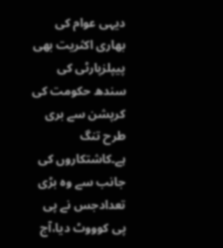دیہی عوام کی بھاری اکثریت بھی پیپلزپارٹی کی سندھ حکومت کی کرپشن سے بری طرح تنگ ہے۔کاشتکاروں کی جانب سے وہ بڑی تعدادجس نے پی پی کوووٹ دیا،آج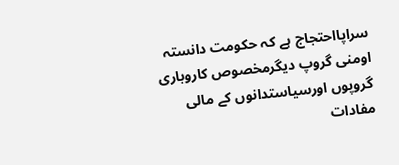سراپااحتجاج ہے کہ حکومت دانستہ اومنی گروپ دیگرمخصوص کاروباری گروپوں اورسیاستدانوں کے مالی مفادات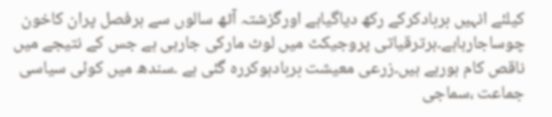کیلئے انہیں بربادکرکے رکھ دیاگیاہے اورگزشتہ آٹھ سالوں سے ہرفصل پران کاخون چوساجارہاہے۔ہرترقیاتی پروجیکٹ میں لوٹ مارکی جارہی ہے جس کے نتیجے میں ناقص کام ہورہے ہیں۔زرعی معیشت بربادہوکررہ گئی ہے ۔سندھ میں کوئی سیاسی جماعت ،سماجی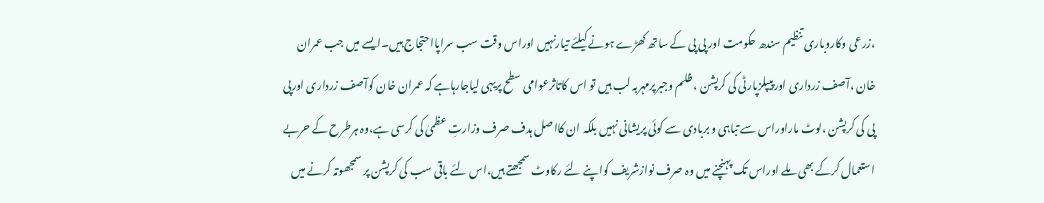،زرعی وکاروباری تنظیم سندھ حکومت اور پی پی کے ساتھ کھڑے ہونے کیلئے تیارنہیں اوراس وقت سب سراپااحتجاج ہیں۔ایسے میں جب عمران خان ،آصف زرداری اورپیپلزپارٹی کی کرپشن ، ظلم وجبرپرمہربہ لب ہیں تو اس کاتاثرعوامی سطح پریہی لیاجارہاہے کہ عمران خان کوآصف زرداری اورپی پی کی کرپشن ،لوٹ ماراوراس سے تباہی و بربادی سے کوئی پریشانی نہیں بلکہ ان کااصل ہدف صرف وزارتِ عظمیٰ کی کرسی ہے،وہ ہرطرح کے حربے استعمال کرکے بھی ملے اوراس تک پہنچنے میں وہ صرف نوازشریف کواپنے لئے رکاوٹ سمجھتے ہیں،اس لئے باقی سب کی کرپشن پر سمجھوتہ کرنے میں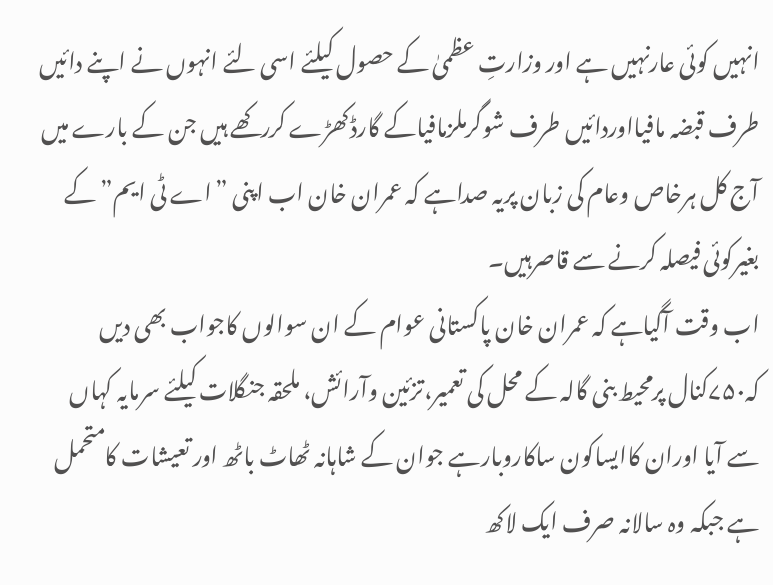انہیں کوئی عارنہیں ہے اور وزارتِ عظمیٰ کے حصول کیلئے اسی لئے انہوں نے اپنے دائیں طرف قبضہ مافیااوردائیں طرف شوگرملزمافیاکے گارڈکھڑے کررکھے ہیں جن کے بارے میں آج کل ہرخاص وعام کی زبان پریہ صداہے کہ عمران خان اب اپنی ”اے ٹی ایم”کے بغیرکوئی فیصلہ کرنے سے قاصرہیں۔
اب وقت آگیاہے کہ عمران خان پاکستانی عوام کے ان سوالوں کاجواب بھی دیں کہ۷۵۰کنال پرمحیط بنی گالہ کے محل کی تعمیر،تزئین وآرائش، ملحقہ جنگلات کیلئے سرمایہ کہاں سے آیا اوران کاایساکون ساکاروبارہے جوان کے شاہانہ ٹھاٹ باٹھ اور تعیشات کامتحمل ہے جبکہ وہ سالانہ صرف ایک لاکھ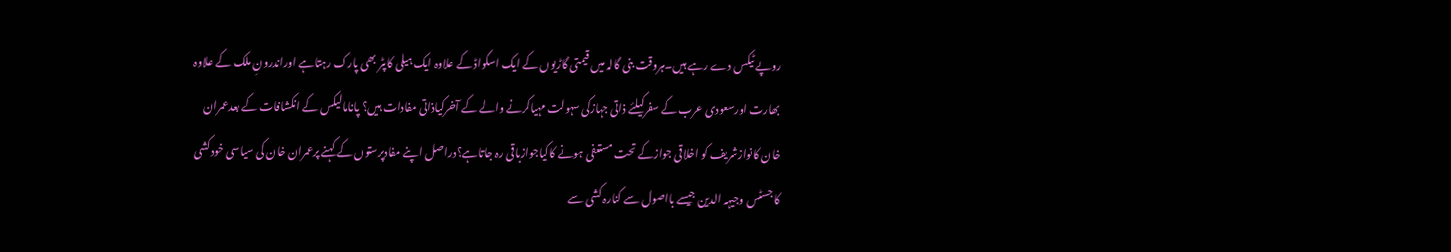روپے ٹیکس دے رہے ہیں۔ہروقت بنی گالہ میں قیمتی گاڑیوں کے ایک اسکواڈ کے علاوہ ایک ہیلی کاپٹر بھی پارک رہتاہے اوراندرونِ ملک کے علاوہ بھارت اورسعودی عرب کے سفرکیلئے ذاتی جہازکی سہولت مہیاکرنے والے کے آخرکیاذاتی مفادات ہیں؟ پانامالیکس کے انکشافات کے بعدعمران خان کانوازشریف کو اخلاقی جوازکے تحت مستعفی ہونے کاکیاجوازباقی رہ جاتاہے؟دراصل اپنے مفادپرستوں کے کہنے پرعمران خان کی سیاسی خودکشی کا جسٹس وجیہہ الدین جیسے بااصول سے کنارہ کشی سے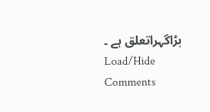بڑاگہراتعلق ہے ۔
Load/Hide Comments